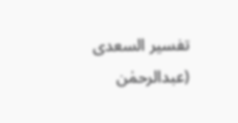تفسیر السعدی (عبدالرحمٰن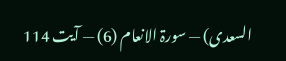السعدی) — سورۃ الانعام (6) — آیت 114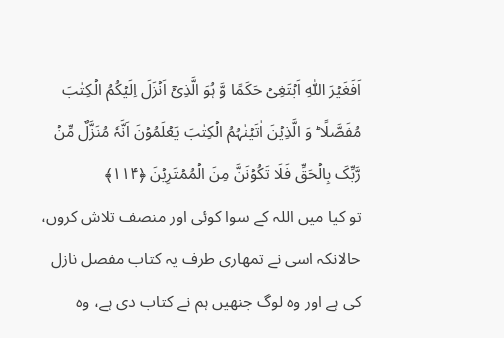اَفَغَیۡرَ اللّٰہِ اَبۡتَغِیۡ حَکَمًا وَّ ہُوَ الَّذِیۡۤ اَنۡزَلَ اِلَیۡکُمُ الۡکِتٰبَ مُفَصَّلًا ؕ وَ الَّذِیۡنَ اٰتَیۡنٰہُمُ الۡکِتٰبَ یَعۡلَمُوۡنَ اَنَّہٗ مُنَزَّلٌ مِّنۡ رَّبِّکَ بِالۡحَقِّ فَلَا تَکُوۡنَنَّ مِنَ الۡمُمۡتَرِیۡنَ ﴿۱۱۴﴾
تو کیا میں اللہ کے سوا کوئی اور منصف تلاش کروں، حالانکہ اسی نے تمھاری طرف یہ کتاب مفصل نازل کی ہے اور وہ لوگ جنھیں ہم نے کتاب دی ہے، وہ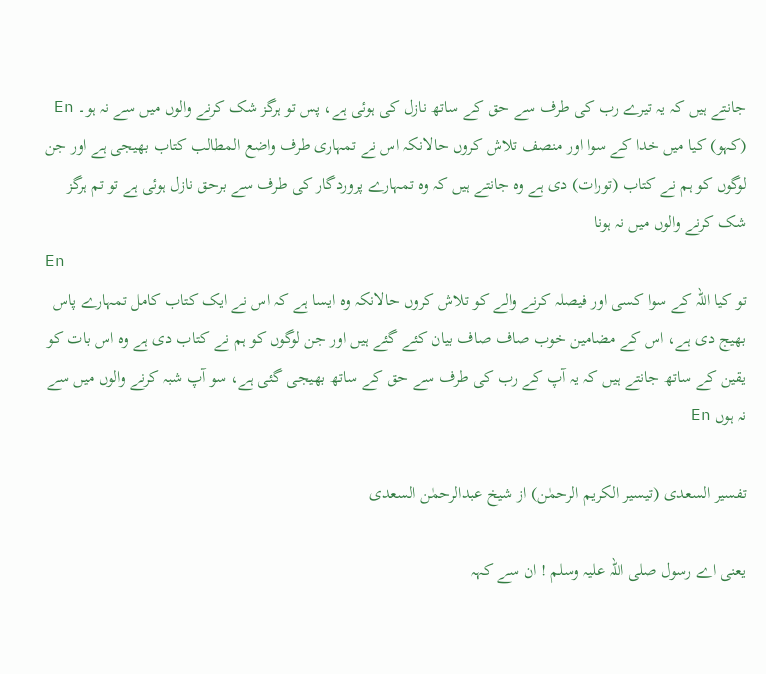جانتے ہیں کہ یہ تیرے رب کی طرف سے حق کے ساتھ نازل کی ہوئی ہے، پس تو ہرگز شک کرنے والوں میں سے نہ ہو۔ En
(کہو) کیا میں خدا کے سوا اور منصف تلاش کروں حالانکہ اس نے تمہاری طرف واضع المطالب کتاب بھیجی ہے اور جن لوگوں کو ہم نے کتاب (تورات) دی ہے وہ جانتے ہیں کہ وہ تمہارے پروردگار کی طرف سے برحق نازل ہوئی ہے تو تم ہرگز شک کرنے والوں میں نہ ہونا
En
تو کیا اللہ کے سوا کسی اور فیصلہ کرنے والے کو تلاش کروں حالانکہ وه ایسا ہے کہ اس نے ایک کتاب کامل تمہارے پاس بھیج دی ہے، اس کے مضامین خوب صاف صاف بیان کئے گئے ہیں اور جن لوگوں کو ہم نے کتاب دی ہے وه اس بات کو یقین کے ساتھ جانتے ہیں کہ یہ آپ کے رب کی طرف سے حق کے ساتھ بھیجی گئی ہے، سو آپ شبہ کرنے والوں میں سے نہ ہوں En

تفسیر السعدی (تیسیر الکریم الرحمٰن) از شیخ عبدالرحمٰن السعدی

یعنی اے رسول صلی اللہ علیہ وسلم ! ان سے کہہ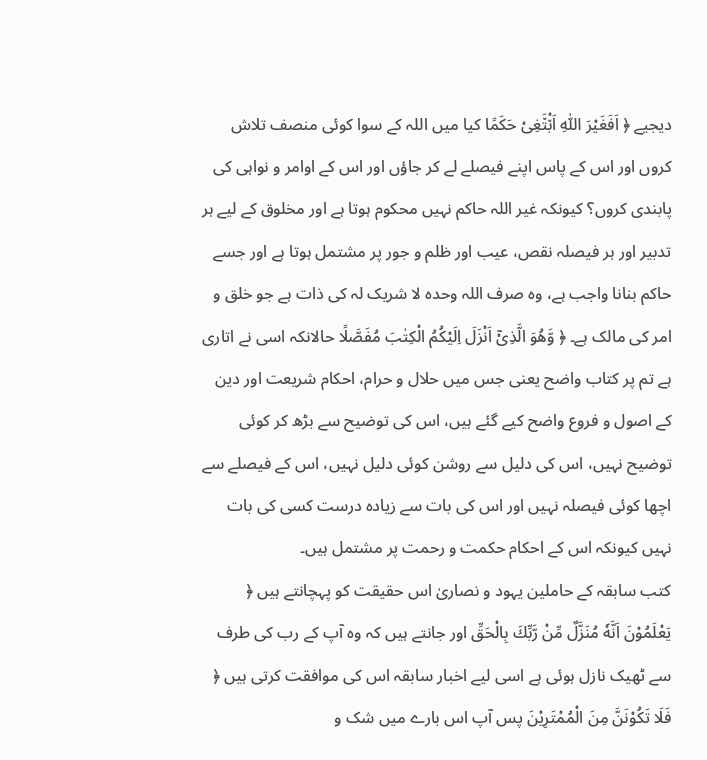دیجیے ﴿ اَفَغَیْرَ اللّٰهِ اَبْ٘تَ٘غِیْ حَكَمًا کیا میں اللہ کے سوا کوئی منصف تلاش کروں اور اس کے پاس اپنے فیصلے لے کر جاؤں اور اس کے اوامر و نواہی کی پابندی کروں؟ کیونکہ غیر اللہ حاکم نہیں محکوم ہوتا ہے اور مخلوق کے لیے ہر تدبیر اور ہر فیصلہ نقص، عیب اور ظلم و جور پر مشتمل ہوتا ہے اور جسے حاکم بنانا واجب ہے، وہ صرف اللہ وحدہ لا شریک لہ کی ذات ہے جو خلق و امر کی مالک ہے۔ ﴿ وَّهُوَ الَّذِیْۤ اَنْزَلَ اِلَیْكُمُ الْكِتٰبَ مُفَصَّلًا حالانکہ اسی نے اتاری ہے تم پر کتاب واضح یعنی جس میں حلال و حرام، احکام شریعت اور دین کے اصول و فروع واضح کیے گئے ہیں، اس کی توضیح سے بڑھ کر کوئی توضیح نہیں، اس کی دلیل سے روشن کوئی دلیل نہیں، اس کے فیصلے سے اچھا کوئی فیصلہ نہیں اور اس کی بات سے زیادہ درست کسی کی بات نہیں کیونکہ اس کے احکام حکمت و رحمت پر مشتمل ہیں۔
کتب سابقہ کے حاملین یہود و نصاریٰ اس حقیقت کو پہچانتے ہیں ﴿ یَعْلَمُوْنَ اَنَّهٗ مُنَزَّلٌ مِّنْ رَّبِّكَ بِالْحَقِّ اور جانتے ہیں کہ وہ آپ کے رب کی طرف سے ٹھیک نازل ہوئی ہے اسی لیے اخبار سابقہ اس کی موافقت کرتی ہیں ﴿ فَلَا تَكُوْنَنَّ مِنَ الْمُمْتَرِیْنَ پس آپ اس بارے میں شک و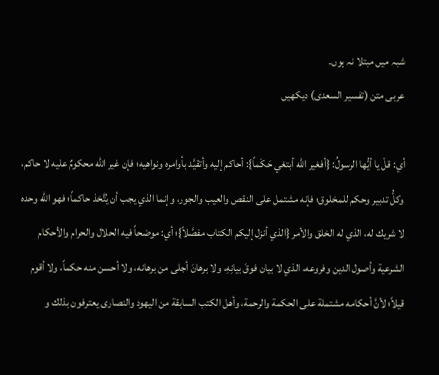شبہ میں مبتلا نہ ہوں۔
عربی متن (تفسیر السعدی) دیکھیں

أي: قلْ يا أيُّها الرسولُ: {أفغير الله أبتغي حَكَماً}: أحاكم إليه وأتقيَّد بأوامره ونواهيه؛ فإن غير الله محكومٌ عليه لا حاكم، وكلُّ تدبير وحكم للمخلوق؛ فإنه مشتمل على النقص والعيب والجور، وإنما الذي يجب أن يُتَّخذ حاكماً؛ فهو الله وحده لا شريك له، الذي له الخلق والأمر {الذي أنزل إليكم الكتاب مفصَّلاً}؛ أي: موضحاً فيه الحلال والحرام والأحكام الشرعية وأصول الدين وفروعه، الذي لا بيان فوقَ بيانِهِ، ولا برهانَ أجلى من برهانه، ولا أحسن منه حكماً، ولا أقوم قيلاً؛ لأنَّ أحكامه مشتملة على الحكمة والرحمة، وأهل الكتب السابقة من اليهود والنصارى يعترفون بذلك و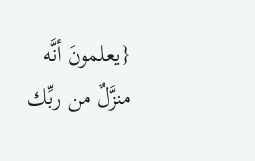{يعلمونَ أنَّه منزَّلٌ من ربِّك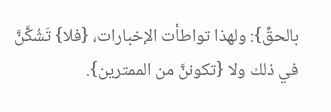بالحقِّ}: ولهذا تواطأت الإخبارات، {فلا} تَشُكَّنَّ في ذلك ولا {تكوننَّ من الممترين}.